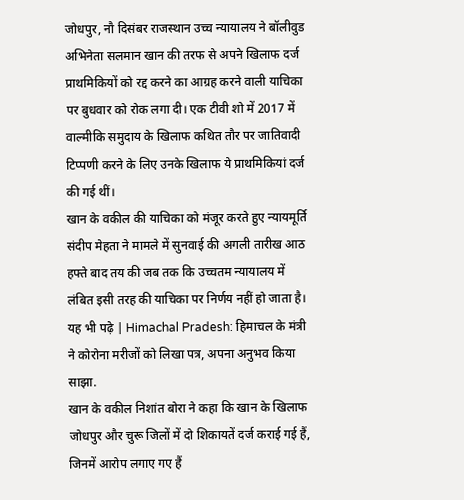जोधपुर, नौ दिसंबर राजस्थान उच्च न्यायालय ने बॉलीवुड अभिनेता सलमान खान की तरफ से अपने खिलाफ दर्ज प्राथमिकियों को रद्द करने का आग्रह करने वाली याचिका पर बुधवार को रोक लगा दी। एक टीवी शो में 2017 में वाल्मीकि समुदाय के खिलाफ कथित तौर पर जातिवादी टिप्पणी करने के लिए उनके खिलाफ ये प्राथमिकियां दर्ज की गई थीं।
खान के वकील की याचिका को मंजूर करते हुए न्यायमूर्ति संदीप मेहता ने मामले में सुनवाई की अगली तारीख आठ हफ्ते बाद तय की जब तक कि उच्चतम न्यायालय में लंबित इसी तरह की याचिका पर निर्णय नहीं हो जाता है।
यह भी पढ़े | Himachal Pradesh: हिमाचल के मंत्री ने कोरोना मरीजों को लिखा पत्र, अपना अनुभव किया साझा.
खान के वकील निशांत बोरा ने कहा कि खान के खिलाफ जोधपुर और चुरू जिलों में दो शिकायतें दर्ज कराई गई हैं, जिनमें आरोप लगाए गए हैं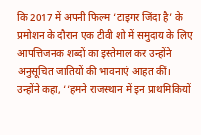कि 2017 में अपनी फिल्म ‘टाइगर जिंदा है’ के प्रमोशन के दौरान एक टीवी शो में समुदाय के लिए आपत्तिजनक शब्दों का इस्तेमाल कर उन्होंने अनुसूचित जातियों की भावनाएं आहत कीं।
उन्होंने कहा, ‘‘हमने राजस्थान में इन प्राथमिकियों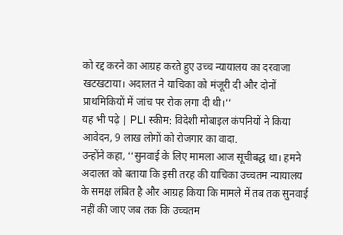को रद्द करने का आग्रह करते हुए उच्च न्यायालय का दरवाजा खटखटाया। अदालत ने याचिका को मंजूरी दी और दोनों प्राथमिकियों में जांच पर रोक लगा दी थी।’’
यह भी पढ़े | PLI स्कीम: विदेशी मोबाइल कंपनियों ने किया आवेदन, 9 लाख लोगों को रोजगार का वादा.
उन्होंने कहा, ‘‘सुनवाई के लिए मामला आज सूचीबद्ध था। हमने अदालत को बताया कि इसी तरह की याचिका उच्चतम न्यायालय के समक्ष लंबित है और आग्रह किया कि मामले में तब तक सुनवाई नहीं की जाए जब तक कि उच्चतम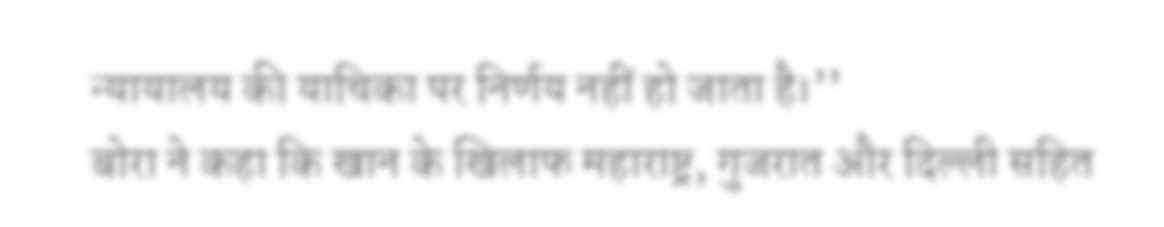न्यायालय की याचिका पर निर्णय नहीं हो जाता है।’’
बोरा ने कहा कि खान के खिलाफ महाराष्ट्र, गुजरात और दिल्ली सहित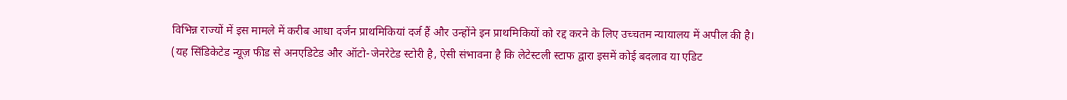विभिन्न राज्यों में इस मामले में करीब आधा दर्जन प्राथमिकियां दर्ज हैं और उन्होंने इन प्राथमिकियों को रद्द करने के लिए उच्चतम न्यायालय में अपील की है।
(यह सिंडिकेटेड न्यूज़ फीड से अनएडिटेड और ऑटो-जेनरेटेड स्टोरी है, ऐसी संभावना है कि लेटेस्टली स्टाफ द्वारा इसमें कोई बदलाव या एडिट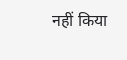नहीं किया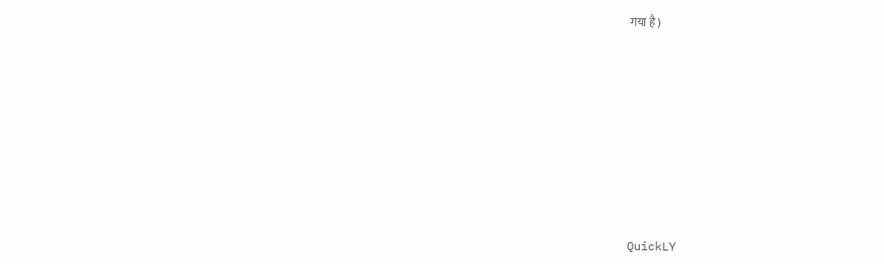गया है)













QuickLY